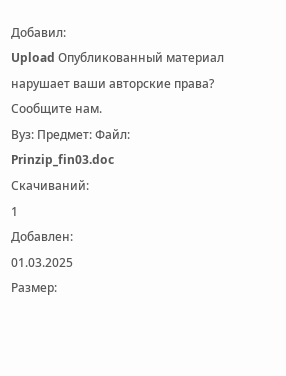Добавил:
Upload Опубликованный материал нарушает ваши авторские права? Сообщите нам.
Вуз: Предмет: Файл:
Prinzip_fin03.doc
Скачиваний:
1
Добавлен:
01.03.2025
Размер: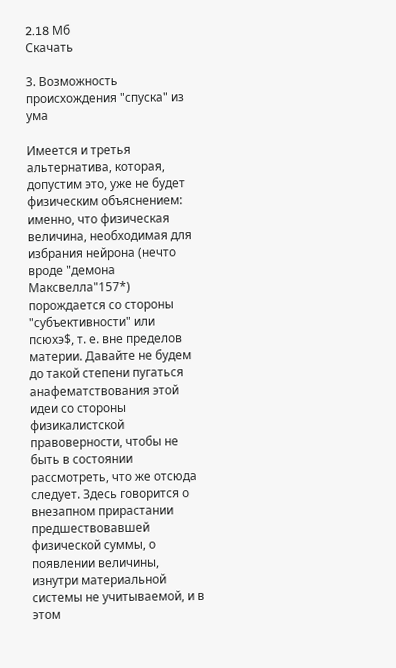2.18 Mб
Скачать

3. Возможность происхождения "спуска" из ума

Имеется и третья альтернатива, которая, допустим это, уже не будет физическим объяснением: именно, что физическая величина, необходимая для избрания нейрона (нечто вроде "демона Максвелла"157*) порождается со стороны "субъективности" или псюхэ$, т. е. вне пределов материи. Давайте не будем до такой степени пугаться анафематствования этой идеи со стороны физикалистской правоверности, чтобы не быть в состоянии рассмотреть, что же отсюда следует. Здесь говорится о внезапном прирастании предшествовавшей физической суммы, о появлении величины, изнутри материальной системы не учитываемой, и в этом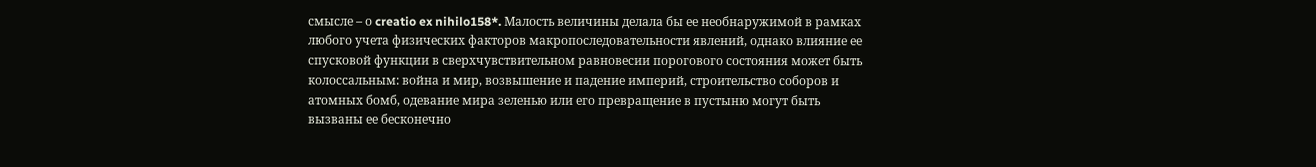смысле – о creatio ex nihilo158*. Малость величины делала бы ее необнаружимой в рамках любого учета физических факторов макропоследовательности явлений, однако влияние ее спусковой функции в сверхчувствительном равновесии порогового состояния может быть колоссальным: война и мир, возвышение и падение империй, строительство соборов и атомных бомб, одевание мира зеленью или его превращение в пустыню могут быть вызваны ее бесконечно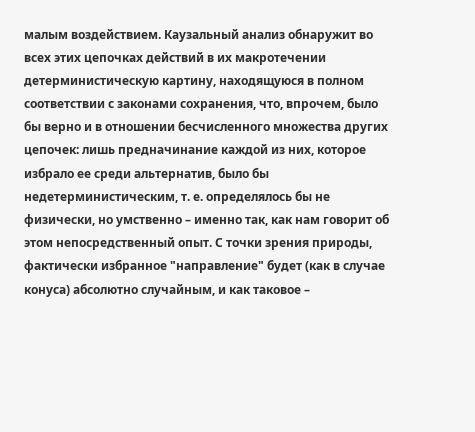малым воздействием. Каузальный анализ обнаружит во всех этих цепочках действий в их макротечении детерминистическую картину, находящуюся в полном соответствии с законами сохранения, что, впрочем, было бы верно и в отношении бесчисленного множества других цепочек: лишь предначинание каждой из них, которое избрало ее среди альтернатив, было бы недетерминистическим, т. е. определялось бы не физически, но умственно – именно так, как нам говорит об этом непосредственный опыт. С точки зрения природы, фактически избранное "направление" будет (как в случае конуса) абсолютно случайным, и как таковое –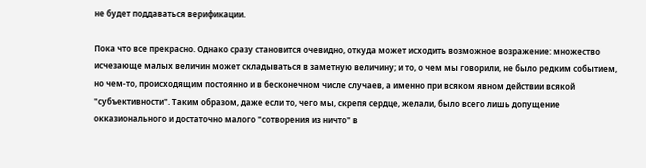не будет поддаваться верификации.

Пока что все прекрасно. Однако сразу становится очевидно, откуда может исходить возможное возражение: множество исчезающе малых величин может складываться в заметную величину; и то, о чем мы говорили, не было редким событием, но чем-то, происходящим постоянно и в бесконечном числе случаев, а именно при всяком явном действии всякой "субъективности". Таким образом, даже если то, чего мы, скрепя сердце, желали, было всего лишь допущение окказионального и достаточно малого "сотворения из ничто" в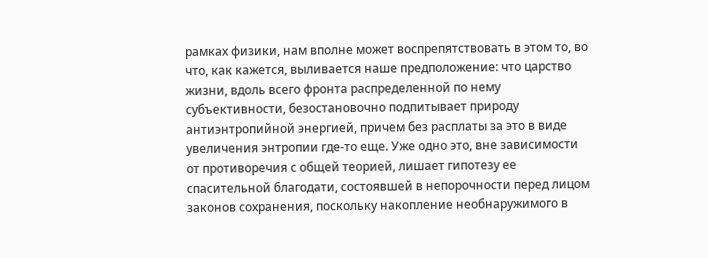рамках физики, нам вполне может воспрепятствовать в этом то, во что, как кажется, выливается наше предположение: что царство жизни, вдоль всего фронта распределенной по нему субъективности, безостановочно подпитывает природу антиэнтропийной энергией, причем без расплаты за это в виде увеличения энтропии где-то еще. Уже одно это, вне зависимости от противоречия с общей теорией, лишает гипотезу ее спасительной благодати, состоявшей в непорочности перед лицом законов сохранения, поскольку накопление необнаружимого в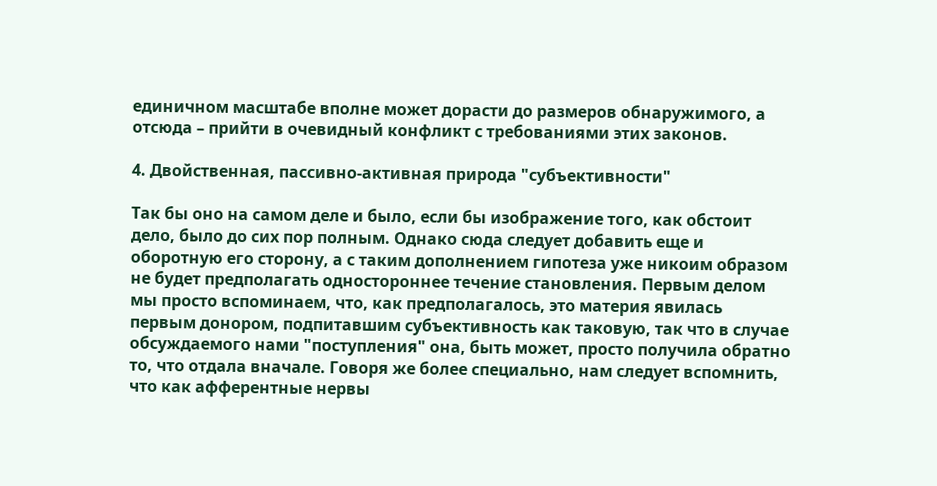единичном масштабе вполне может дорасти до размеров обнаружимого, а отсюда – прийти в очевидный конфликт с требованиями этих законов.

4. Двойственная, пассивно-активная природа "субъективности"

Так бы оно на самом деле и было, если бы изображение того, как обстоит дело, было до сих пор полным. Однако сюда следует добавить еще и оборотную его сторону, а с таким дополнением гипотеза уже никоим образом не будет предполагать одностороннее течение становления. Первым делом мы просто вспоминаем, что, как предполагалось, это материя явилась первым донором, подпитавшим субъективность как таковую, так что в случае обсуждаемого нами "поступления" она, быть может, просто получила обратно то, что отдала вначале. Говоря же более специально, нам следует вспомнить, что как афферентные нервы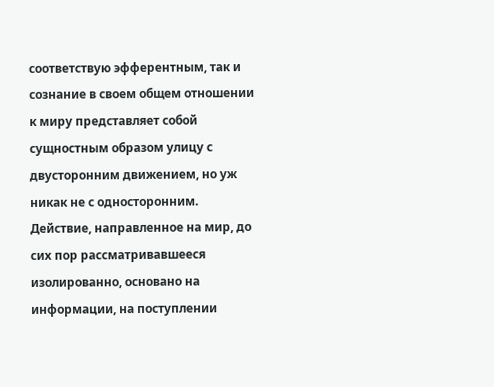соответствую эфферентным, так и сознание в своем общем отношении к миру представляет собой сущностным образом улицу с двусторонним движением, но уж никак не с односторонним. Действие, направленное на мир, до сих пор рассматривавшееся изолированно, основано на информации, на поступлении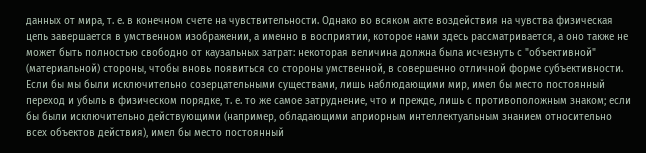данных от мира, т. е. в конечном счете на чувствительности. Однако во всяком акте воздействия на чувства физическая цепь завершается в умственном изображении, а именно в восприятии, которое нами здесь рассматривается, а оно также не может быть полностью свободно от каузальных затрат: некоторая величина должна была исчезнуть с "объективной" (материальной) стороны, чтобы вновь появиться со стороны умственной, в совершенно отличной форме субъективности. Если бы мы были исключительно созерцательными существами, лишь наблюдающими мир, имел бы место постоянный переход и убыль в физическом порядке, т. е. то же самое затруднение, что и прежде, лишь с противоположным знаком; если бы были исключительно действующими (например, обладающими априорным интеллектуальным знанием относительно всех объектов действия), имел бы место постоянный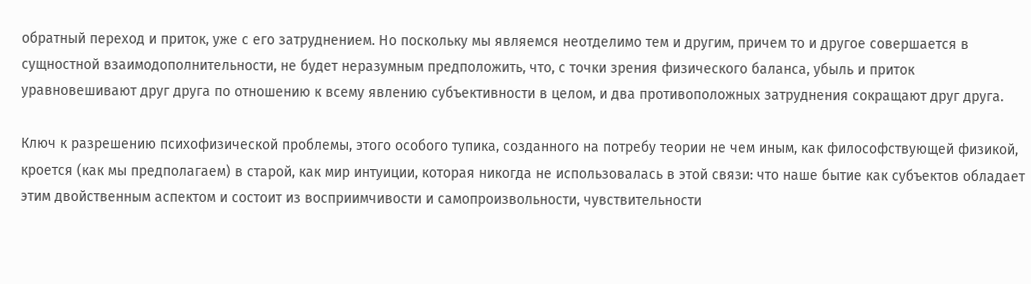обратный переход и приток, уже с его затруднением. Но поскольку мы являемся неотделимо тем и другим, причем то и другое совершается в сущностной взаимодополнительности, не будет неразумным предположить, что, с точки зрения физического баланса, убыль и приток уравновешивают друг друга по отношению к всему явлению субъективности в целом, и два противоположных затруднения сокращают друг друга.

Ключ к разрешению психофизической проблемы, этого особого тупика, созданного на потребу теории не чем иным, как философствующей физикой, кроется (как мы предполагаем) в старой, как мир интуиции, которая никогда не использовалась в этой связи: что наше бытие как субъектов обладает этим двойственным аспектом и состоит из восприимчивости и самопроизвольности, чувствительности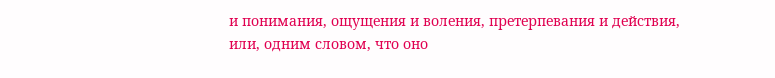и понимания, ощущения и воления, претерпевания и действия, или, одним словом, что оно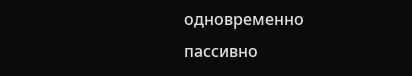одновременно пассивно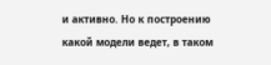и активно. Но к построению какой модели ведет, в таком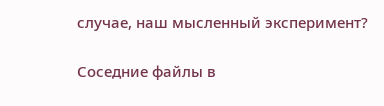случае, наш мысленный эксперимент?

Соседние файлы в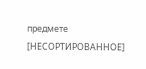предмете [НЕСОРТИРОВАННОЕ]